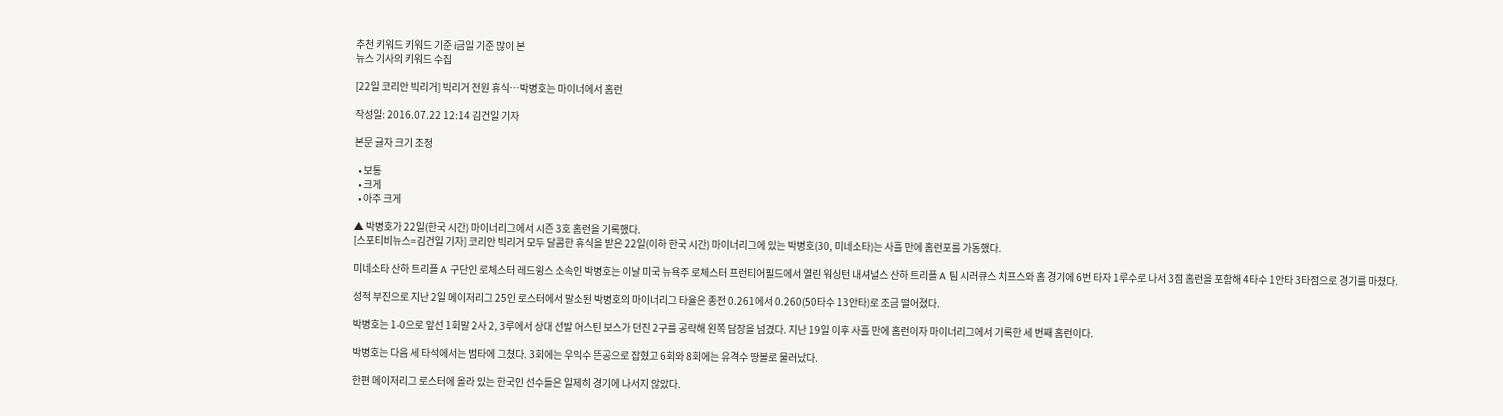추천 키워드 키워드 기준 i금일 기준 많이 본
뉴스 기사의 키워드 수집

[22일 코리안 빅리거] 빅리거 전원 휴식…박병호는 마이너에서 홈런

작성일: 2016.07.22 12:14 김건일 기자

본문 글자 크기 조정

  • 보통
  • 크게
  • 아주 크게

▲ 박병호가 22일(한국 시간) 마이너리그에서 시즌 3호 홈런을 기록했다.
[스포티비뉴스=김건일 기자] 코리안 빅리거 모두 달콤한 휴식을 받은 22일(이하 한국 시간) 마이너리그에 있는 박병호(30, 미네소타)는 사흘 만에 홈런포를 가동했다.

미네소타 산하 트리플 A 구단인 로체스터 레드윙스 소속인 박병호는 이날 미국 뉴욕주 로체스터 프런티어필드에서 열린 워싱턴 내셔널스 산하 트리플 A 팀 시러큐스 치프스와 홈 경기에 6번 타자 1루수로 나서 3점 홈런을 포함해 4타수 1안타 3타점으로 경기를 마쳤다.

성적 부진으로 지난 2일 메이저리그 25인 로스터에서 말소된 박병호의 마이너리그 타율은 종전 0.261에서 0.260(50타수 13안타)로 조금 떨어졌다.

박병호는 1-0으로 앞선 1회말 2사 2, 3루에서 상대 선발 어스틴 보스가 던진 2구를 공략해 왼쪽 담장을 넘겼다. 지난 19일 이후 사흘 만에 홈런이자 마이너리그에서 기록한 세 번째 홈런이다.

박병호는 다음 세 타석에서는 범타에 그쳤다. 3회에는 우익수 뜬공으로 잡혔고 6회와 8회에는 유격수 땅볼로 물러났다.

한편 메이저리그 로스터에 올라 있는 한국인 선수들은 일제히 경기에 나서지 않았다.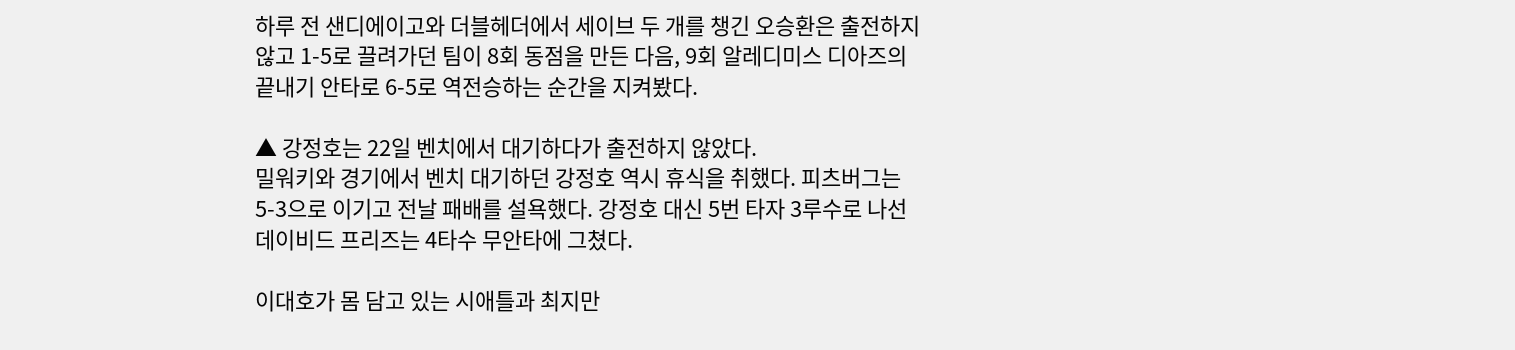하루 전 샌디에이고와 더블헤더에서 세이브 두 개를 챙긴 오승환은 출전하지 않고 1-5로 끌려가던 팀이 8회 동점을 만든 다음, 9회 알레디미스 디아즈의 끝내기 안타로 6-5로 역전승하는 순간을 지켜봤다.

▲ 강정호는 22일 벤치에서 대기하다가 출전하지 않았다.
밀워키와 경기에서 벤치 대기하던 강정호 역시 휴식을 취했다. 피츠버그는 5-3으로 이기고 전날 패배를 설욕했다. 강정호 대신 5번 타자 3루수로 나선 데이비드 프리즈는 4타수 무안타에 그쳤다.

이대호가 몸 담고 있는 시애틀과 최지만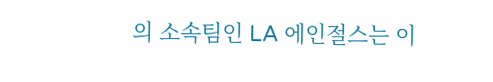의 소속팀인 LA 에인절스는 이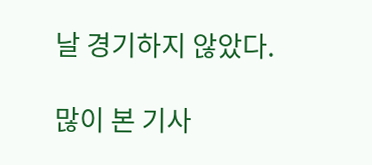날 경기하지 않았다.

많이 본 기사